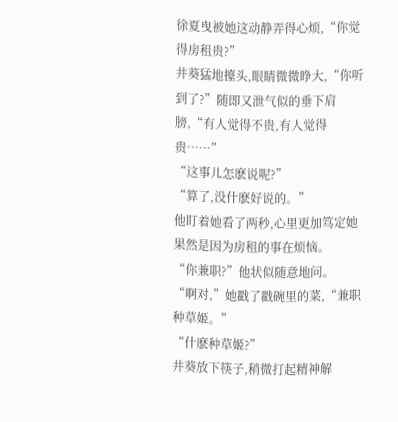徐夏曳被她这动静弄得心烦,“你觉得房租贵?”
井葵猛地擡头,眼睛微微睁大,“你听到了?”随即又泄气似的垂下肩膀,“有人觉得不贵,有人觉得贵……”
“这事儿怎麽说呢?”
“算了,没什麽好说的。”
他盯着她看了两秒,心里更加笃定她果然是因为房租的事在烦恼。
“你兼职?”他状似随意地问。
“啊对,”她戳了戳碗里的菜,“兼职种草姬。”
“什麽种草姬?”
井葵放下筷子,稍微打起精神解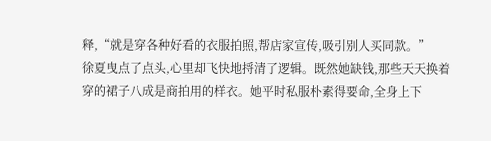释,“就是穿各种好看的衣服拍照,帮店家宣传,吸引别人买同款。”
徐夏曳点了点头,心里却飞快地捋清了逻辑。既然她缺钱,那些天天换着穿的裙子八成是商拍用的样衣。她平时私服朴素得要命,全身上下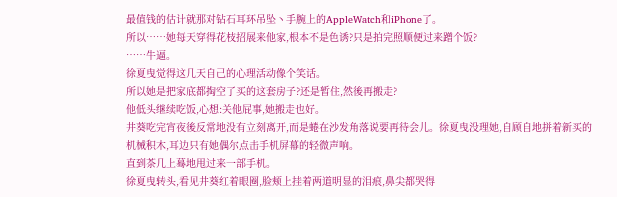最值钱的估计就那对钻石耳环吊坠丶手腕上的AppleWatch和iPhone了。
所以……她每天穿得花枝招展来他家,根本不是色诱?只是拍完照顺便过来蹭个饭?
……牛逼。
徐夏曳觉得这几天自己的心理活动像个笑话。
所以她是把家底都掏空了买的这套房子?还是暂住,然後再搬走?
他低头继续吃饭,心想:关他屁事,她搬走也好。
井葵吃完宵夜後反常地没有立刻离开,而是蜷在沙发角落说要再待会儿。徐夏曳没理她,自顾自地拼着新买的机械积木,耳边只有她偶尔点击手机屏幕的轻微声响。
直到茶几上蓦地甩过来一部手机。
徐夏曳转头,看见井葵红着眼圈,脸颊上挂着两道明显的泪痕,鼻尖都哭得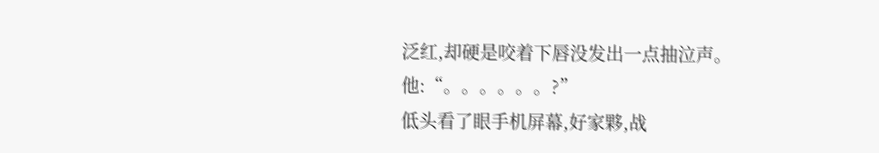泛红,却硬是咬着下唇没发出一点抽泣声。
他:“。。。。。。?”
低头看了眼手机屏幕,好家夥,战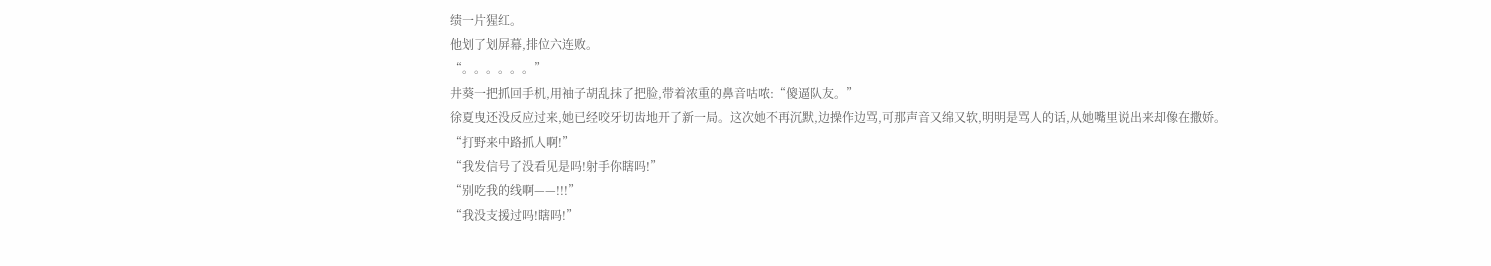绩一片猩红。
他划了划屏幕,排位六连败。
“。。。。。。”
井葵一把抓回手机,用袖子胡乱抹了把脸,带着浓重的鼻音咕哝:“傻逼队友。”
徐夏曳还没反应过来,她已经咬牙切齿地开了新一局。这次她不再沉默,边操作边骂,可那声音又绵又软,明明是骂人的话,从她嘴里说出来却像在撒娇。
“打野来中路抓人啊!”
“我发信号了没看见是吗!射手你瞎吗!”
“别吃我的线啊——!!!”
“我没支援过吗!瞎吗!”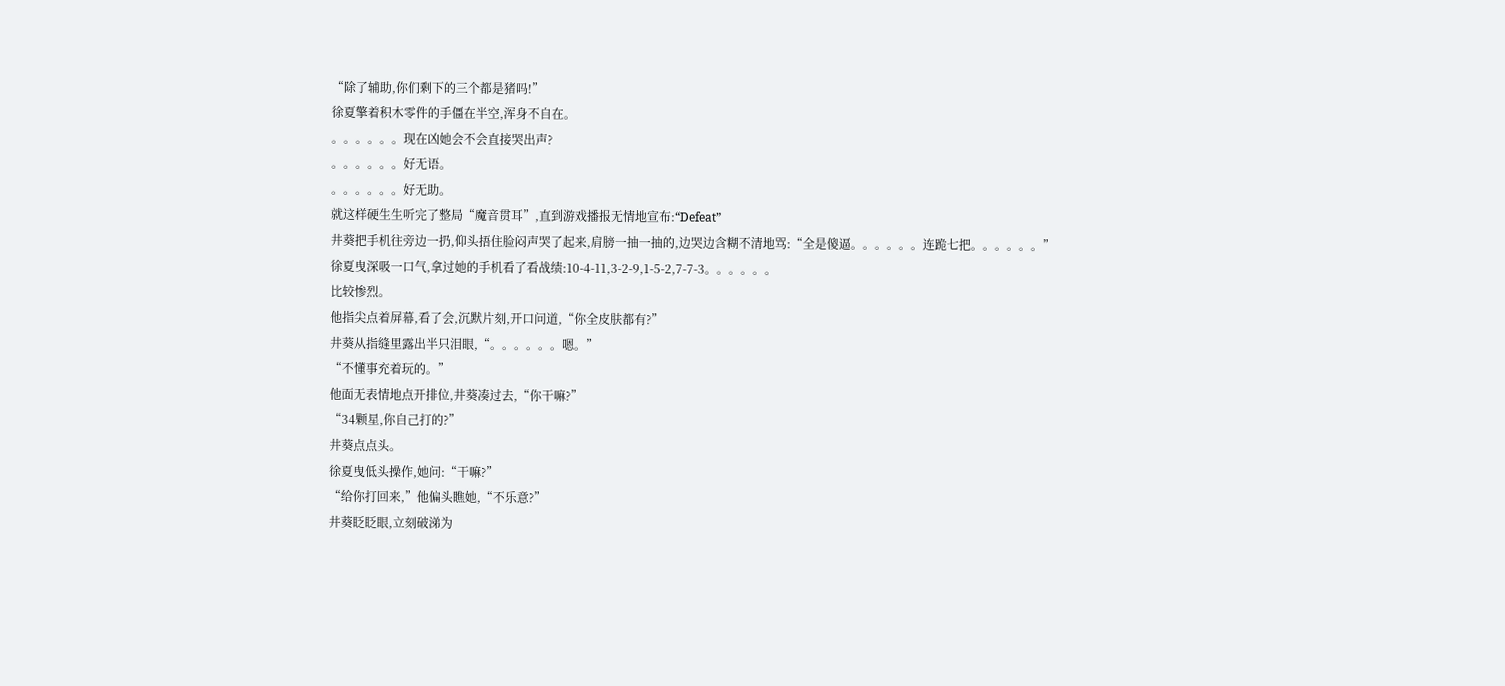“除了辅助,你们剩下的三个都是猪吗!”
徐夏擎着积木零件的手僵在半空,浑身不自在。
。。。。。。现在凶她会不会直接哭出声?
。。。。。。好无语。
。。。。。。好无助。
就这样硬生生听完了整局“魔音贯耳”,直到游戏播报无情地宣布:“Defeat”
井葵把手机往旁边一扔,仰头捂住脸闷声哭了起来,肩膀一抽一抽的,边哭边含糊不清地骂:“全是傻逼。。。。。。连跪七把。。。。。。”
徐夏曳深吸一口气,拿过她的手机看了看战绩:10-4-11,3-2-9,1-5-2,7-7-3。。。。。。
比较惨烈。
他指尖点着屏幕,看了会,沉默片刻,开口问道,“你全皮肤都有?”
井葵从指缝里露出半只泪眼,“。。。。。。嗯。”
“不懂事充着玩的。”
他面无表情地点开排位,井葵凑过去,“你干嘛?”
“34颗星,你自己打的?”
井葵点点头。
徐夏曳低头操作,她问:“干嘛?”
“给你打回来,”他偏头瞧她,“不乐意?”
井葵眨眨眼,立刻破涕为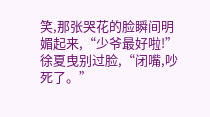笑,那张哭花的脸瞬间明媚起来,“少爷最好啦!”
徐夏曳别过脸,“闭嘴,吵死了。”